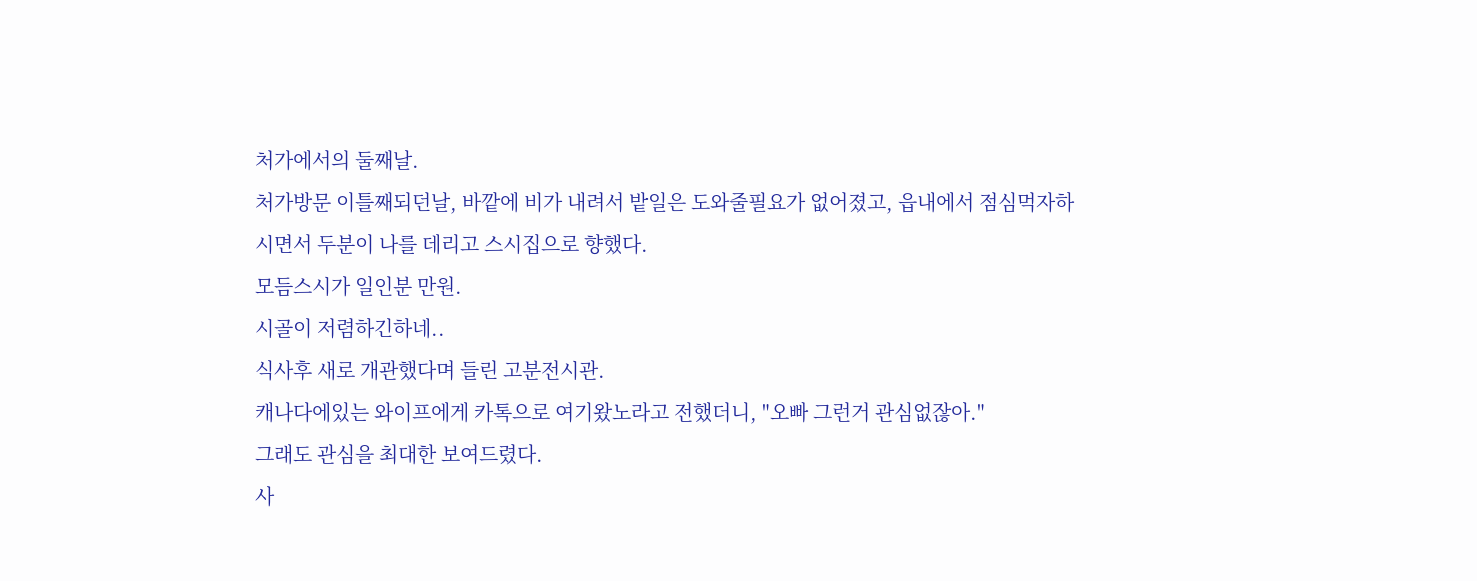처가에서의 둘째날.
처가방문 이틀째되던날, 바깥에 비가 내려서 밭일은 도와줄필요가 없어졌고, 읍내에서 점심먹자하시면서 두분이 나를 데리고 스시집으로 향했다.
모듬스시가 일인분 만원.
시골이 저렴하긴하네..
식사후 새로 개관했다며 들린 고분전시관.
캐나다에있는 와이프에게 카톡으로 여기왔노라고 전했더니, "오빠 그런거 관심없잖아."
그래도 관심을 최대한 보여드렸다.
사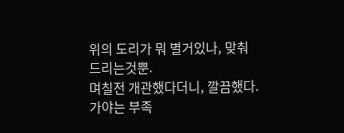위의 도리가 뭐 별거있나, 맞춰드리는것뿐.
며칠전 개관했다더니, 깔끔했다.
가야는 부족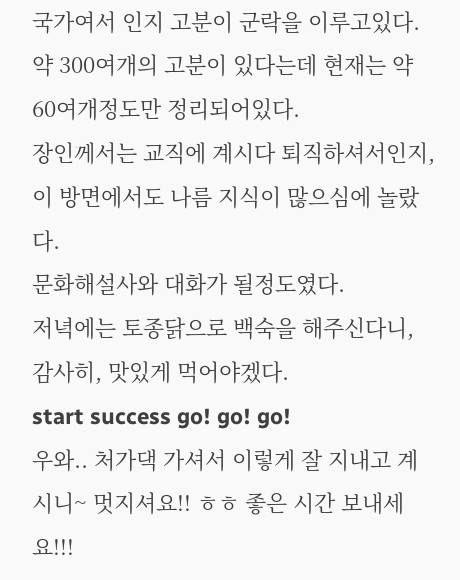국가여서 인지 고분이 군락을 이루고있다. 약 300여개의 고분이 있다는데 현재는 약 60여개정도만 정리되어있다.
장인께서는 교직에 계시다 퇴직하셔서인지, 이 방면에서도 나름 지식이 많으심에 놀랐다.
문화해설사와 대화가 될정도였다.
저녁에는 토종닭으로 백숙을 해주신다니, 감사히, 맛있게 먹어야겠다.
start success go! go! go!
우와.. 처가댁 가셔서 이렇게 잘 지내고 계시니~ 멋지셔요!! ㅎㅎ 좋은 시간 보내세요!!!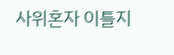사위혼자 이틀지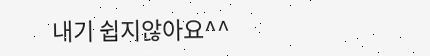내기 쉽지않아요^^